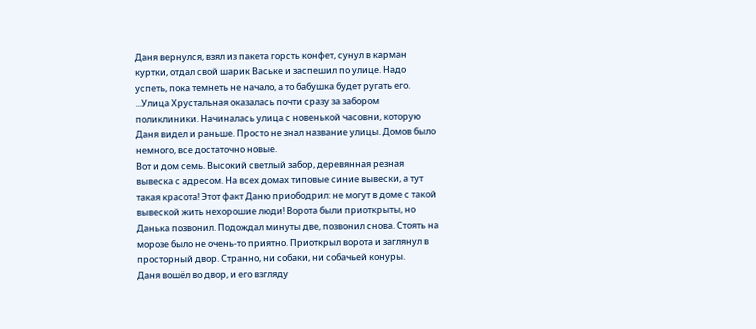Даня вернулся, взял из пакета горсть конфет, сунул в карман куртки, отдал свой шарик Ваське и заспешил по улице. Надо успеть, пока темнеть не начало, а то бабушка будет ругать его.
...Улица Хрустальная оказалась почти сразу за забором поликлиники. Начиналась улица с новенькой часовни, которую Даня видел и раньше. Просто не знал название улицы. Домов было немного, все достаточно новые.
Вот и дом семь. Высокий светлый забор, деревянная резная вывеска с адресом. На всех домах типовые синие вывески, а тут такая красота! Этот факт Даню приободрил: не могут в доме с такой вывеской жить нехорошие люди! Ворота были приоткрыты, но Данька позвонил. Подождал минуты две, позвонил снова. Стоять на морозе было не очень-то приятно. Приоткрыл ворота и заглянул в просторный двор. Странно, ни собаки, ни собачьей конуры.
Даня вошёл во двор, и его взгляду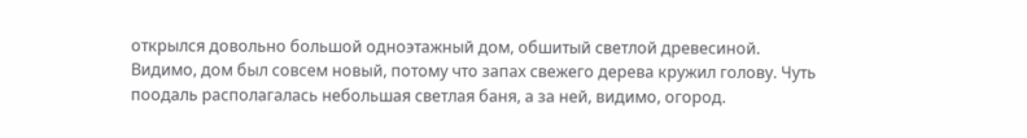открылся довольно большой одноэтажный дом, обшитый светлой древесиной. Видимо, дом был совсем новый, потому что запах свежего дерева кружил голову. Чуть поодаль располагалась небольшая светлая баня, а за ней, видимо, огород.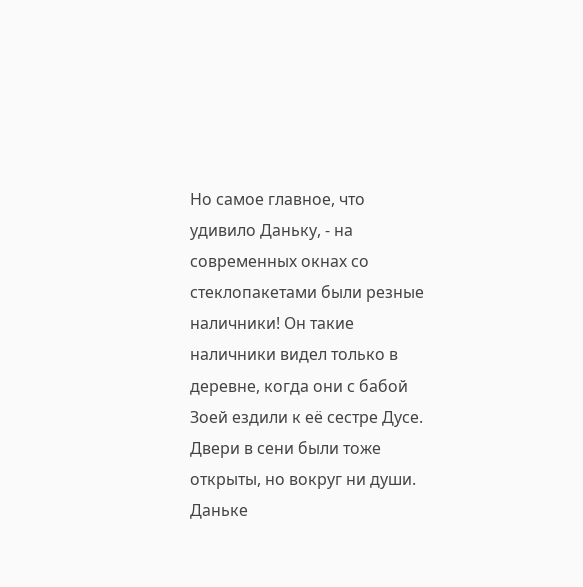Но самое главное, что удивило Даньку, - на современных окнах со стеклопакетами были резные наличники! Он такие наличники видел только в деревне, когда они с бабой Зоей ездили к её сестре Дусе.
Двери в сени были тоже открыты, но вокруг ни души. Даньке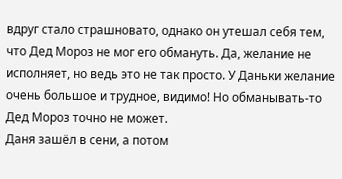вдруг стало страшновато, однако он утешал себя тем, что Дед Мороз не мог его обмануть. Да, желание не исполняет, но ведь это не так просто. У Даньки желание очень большое и трудное, видимо! Но обманывать-то Дед Мороз точно не может.
Даня зашёл в сени, а потом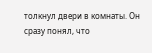толкнул двери в комнаты. Он сразу понял, что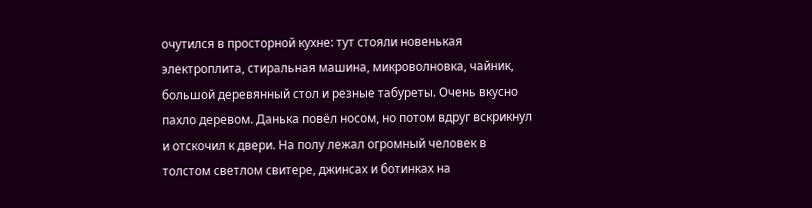очутился в просторной кухне: тут стояли новенькая электроплита, стиральная машина, микроволновка, чайник, большой деревянный стол и резные табуреты. Очень вкусно пахло деревом. Данька повёл носом, но потом вдруг вскрикнул и отскочил к двери. На полу лежал огромный человек в толстом светлом свитере, джинсах и ботинках на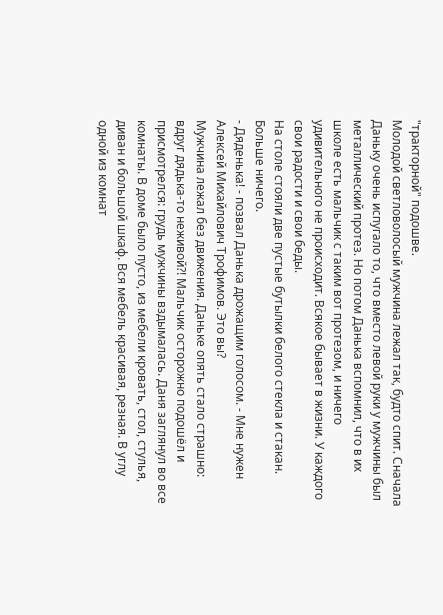"тракторной" подошве.
Молодой светловолосый мужчина лежал так, будто спит. Сначала Даньку очень испугало то, что вместо левой руки у мужчины был металлический протез. Но потом Данька вспомнил, что в их школе есть мальчик с таким вот протезом, и ничего удивительного не происходит. Всякое бывает в жизни. У каждого свои радости и свои беды.
На столе стояли две пустые бутылки белого стекла и стакан. Больше ничего.
- Дяденька! - позвал Данька дрожащим голосом. - Мне нужен Алексей Михайлович Трофимов. Это вы?
Мужчина лежал без движения. Даньке опять стало страшно: вдруг дядька-то неживой?! Мальчик осторожно подошёл и присмотрелся: грудь мужчины вздымалась. Даня заглянул во все комнаты. В доме было пусто, из мебели кровать, стол, стулья, диван и большой шкаф. Вся мебель красивая, резная. В углу одной из комнат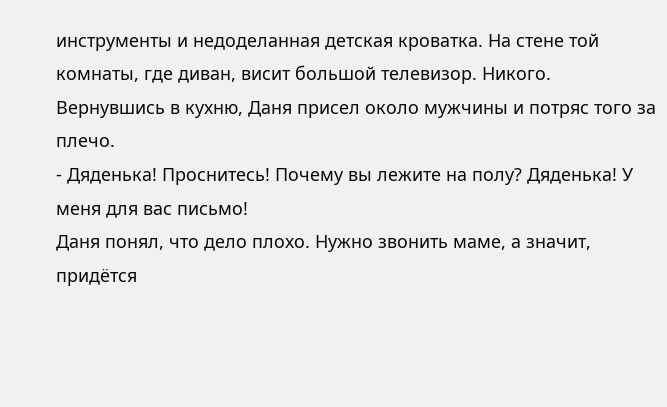инструменты и недоделанная детская кроватка. На стене той комнаты, где диван, висит большой телевизор. Никого.
Вернувшись в кухню, Даня присел около мужчины и потряс того за плечо.
- Дяденька! Проснитесь! Почему вы лежите на полу? Дяденька! У меня для вас письмо!
Даня понял, что дело плохо. Нужно звонить маме, а значит, придётся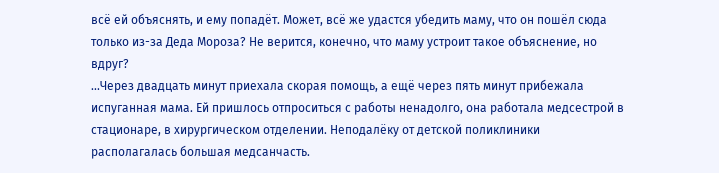всё ей объяснять, и ему попадёт. Может, всё же удастся убедить маму, что он пошёл сюда только из-за Деда Мороза? Не верится, конечно, что маму устроит такое объяснение, но вдруг?
...Через двадцать минут приехала скорая помощь, а ещё через пять минут прибежала испуганная мама. Ей пришлось отпроситься с работы ненадолго, она работала медсестрой в стационаре, в хирургическом отделении. Неподалёку от детской поликлиники располагалась большая медсанчасть.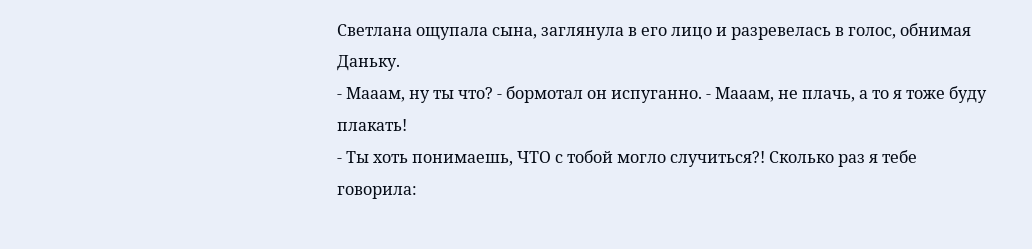Светлана ощупала сына, заглянула в его лицо и разревелась в голос, обнимая Даньку.
- Мааам, ну ты что? - бормотал он испуганно. - Мааам, не плачь, а то я тоже буду плакать!
- Ты хоть понимаешь, ЧТО с тобой могло случиться?! Сколько раз я тебе говорила: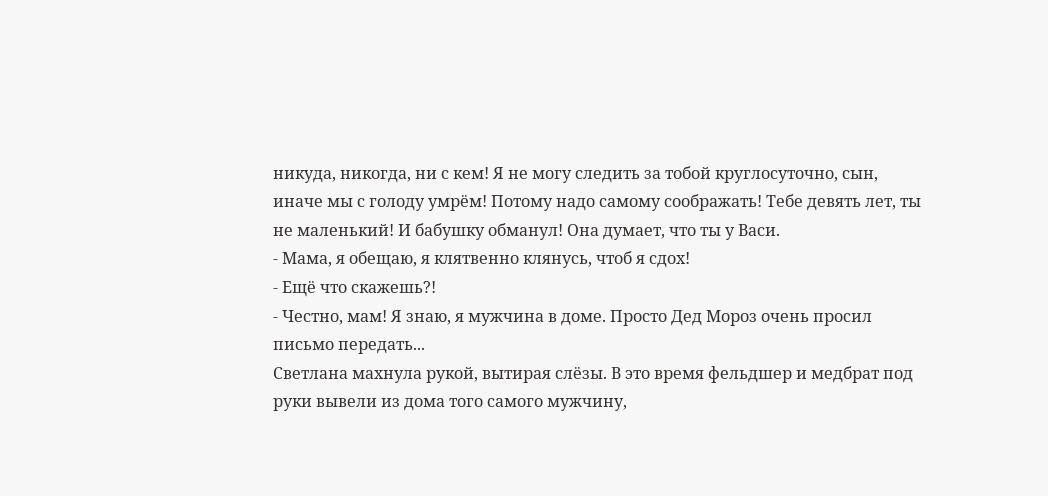никуда, никогда, ни с кем! Я не могу следить за тобой круглосуточно, сын, иначе мы с голоду умрём! Потому надо самому соображать! Тебе девять лет, ты не маленький! И бабушку обманул! Она думает, что ты у Васи.
- Мама, я обещаю, я клятвенно клянусь, чтоб я сдох!
- Ещё что скажешь?!
- Честно, мам! Я знаю, я мужчина в доме. Просто Дед Мороз очень просил письмо передать...
Светлана махнула рукой, вытирая слёзы. В это время фельдшер и медбрат под руки вывели из дома того самого мужчину,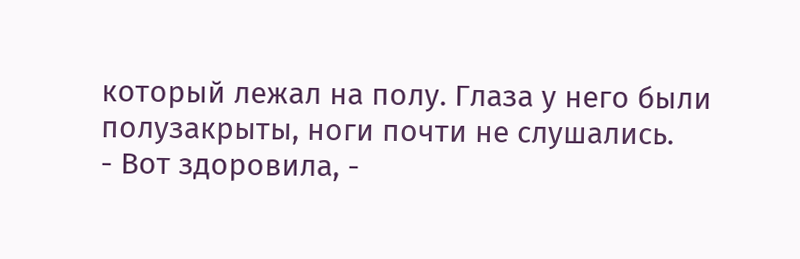который лежал на полу. Глаза у него были полузакрыты, ноги почти не слушались.
- Вот здоровила, -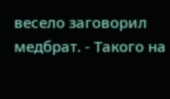весело заговорил медбрат. - Такого на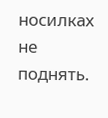носилках не поднять.